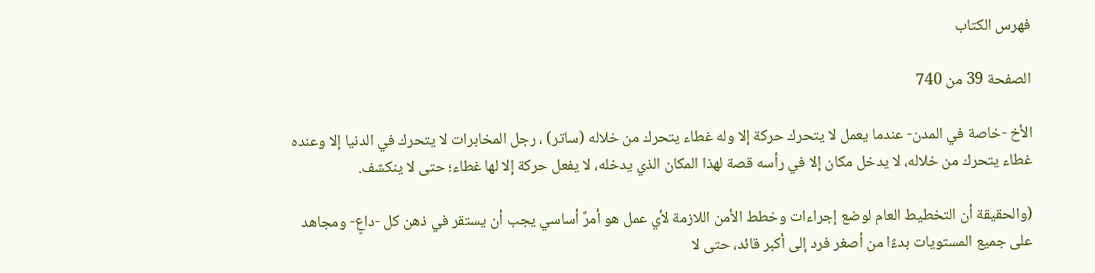فهرس الكتاب

الصفحة 39 من 740

الأخ -خاصة في المدن- عندما يعمل لا يتحرك حركة إلا وله غطاء يتحرك من خلاله (ساتر) ، رجل المخابرات لا يتحرك في الدنيا إلا وعنده غطاء يتحرك من خلاله، لا يدخل مكان إلا في رأسه قصة لهذا المكان الذي يدخله، لا يفعل حركة إلا لها غطاء؛ حتى لا ينكشف.

(والحقيقة أن التخطيط العام لوضع إجراءات وخطط الأمن اللازمة لأي عمل هو أمرٌ أساسي يجب أن يستقر في ذهن كل -داعٍ- ومجاهد على جميع المستويات بدءًا من أصغر فرد إلى أكبر قائد، حتى لا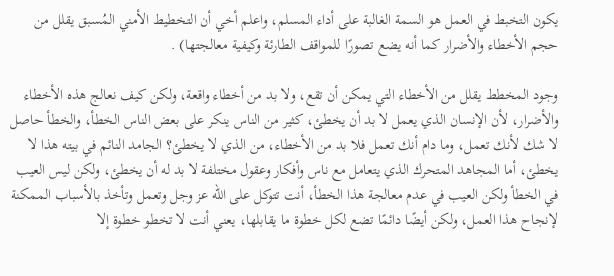يكون التخبط في العمل هو السمة الغالبة على أداء المسلم، واعلم أخي أن التخطيط الأمني المُسبق يقلل من حجم الأخطاء والأضرار كما أنه يضع تصورًا للمواقف الطارئة وكيفية معالجتها) .

وجود المخطط يقلل من الأخطاء التي يمكن أن تقع، ولا بد من أخطاء واقعة، ولكن كيف نعالج هذه الأخطاء والأضرار، لأن الإنسان الذي يعمل لا بد أن يخطئ، كثير من الناس ينكر على بعض الناس الخطأ، والخطأ حاصل لا شك لأنك تعمل، وما دام أنك تعمل فلا بد من الأخطاء، من الذي لا يخطئ؟ الجامد النائم في بيته هذا لا يخطئ، أما المجاهد المتحرك الذي يتعامل مع ناس وأفكار وعقول مختلفة لا بد له أن يخطئ، ولكن ليس العيب في الخطأ ولكن العيب في عدم معالجة هذا الخطأ، أنت تتوكل على الله عز وجل وتعمل وتأخذ بالأسباب الممكنة لإنجاح هذا العمل، ولكن أيضًا دائمًا تضع لكل خطوة ما يقابلها، يعني أنت لا تخطو خطوة إلا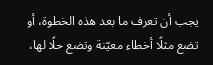يجب أن تعرف ما بعد هذه الخطوة، أو تضع مثلًا أخطاء معيّنة وتضع حلًا لها،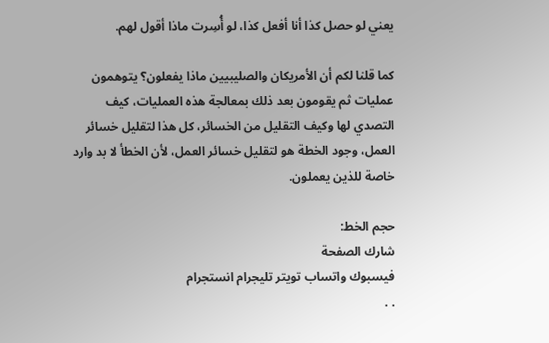يعني لو حصل كذا أنا أفعل كذا، لو أُسِرت ماذا أقول لهم.

كما قلنا لكم أن الأمريكان والصليبيين ماذا يفعلون؟ يتوهمون عمليات ثم يقومون بعد ذلك بمعالجة هذه العمليات، كيف التصدي لها وكيف التقليل من الخسائر، كل هذا لتقليل خسائر العمل، وجود الخطة هو لتقليل خسائر العمل، لأن الخطأ لا بد وارد خاصة للذين يعملون.

حجم الخط:
شارك الصفحة
فيسبوك واتساب تويتر تليجرام انستجرام
. .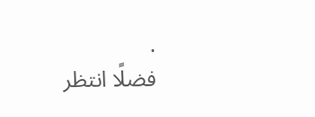.
فضلًا انتظر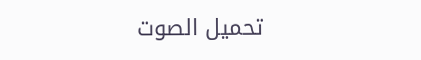تحميل الصوت